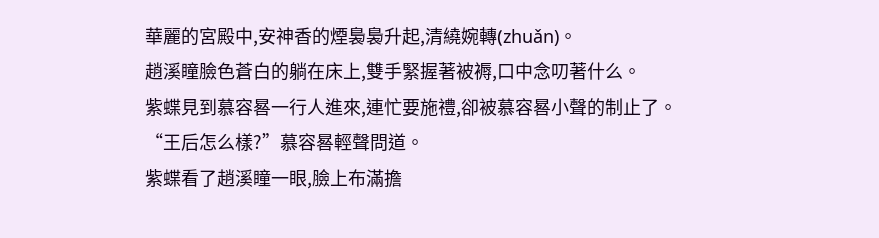華麗的宮殿中,安神香的煙裊裊升起,清繞婉轉(zhuǎn)。
趙溪瞳臉色蒼白的躺在床上,雙手緊握著被褥,口中念叨著什么。
紫蝶見到慕容晷一行人進來,連忙要施禮,卻被慕容晷小聲的制止了。
“王后怎么樣?”慕容晷輕聲問道。
紫蝶看了趙溪瞳一眼,臉上布滿擔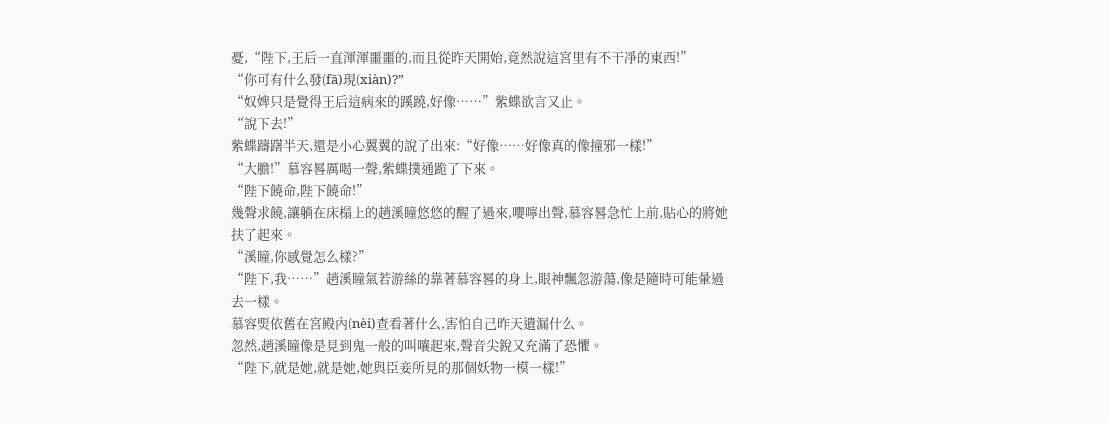憂,“陛下,王后一直渾渾噩噩的,而且從昨天開始,竟然說這宮里有不干凈的東西!”
“你可有什么發(fā)現(xiàn)?”
“奴婢只是覺得王后這病來的蹊蹺,好像……”紫蝶欲言又止。
“說下去!”
紫蝶躊躇半天,還是小心翼翼的說了出來:“好像……好像真的像撞邪一樣!”
“大膽!”慕容晷厲喝一聲,紫蝶撲通跪了下來。
“陛下饒命,陛下饒命!”
幾聲求饒,讓躺在床榻上的趙溪瞳悠悠的醒了過來,嚶嚀出聲,慕容晷急忙上前,貼心的將她扶了起來。
“溪瞳,你感覺怎么樣?”
“陛下,我……”趙溪瞳氣若游絲的靠著慕容晷的身上,眼神飄忽游蕩,像是隨時可能暈過去一樣。
慕容煚依舊在宮殿內(nèi)查看著什么,害怕自己昨天遺漏什么。
忽然,趙溪瞳像是見到鬼一般的叫嚷起來,聲音尖銳又充滿了恐懼。
“陛下,就是她,就是她,她與臣妾所見的那個妖物一模一樣!”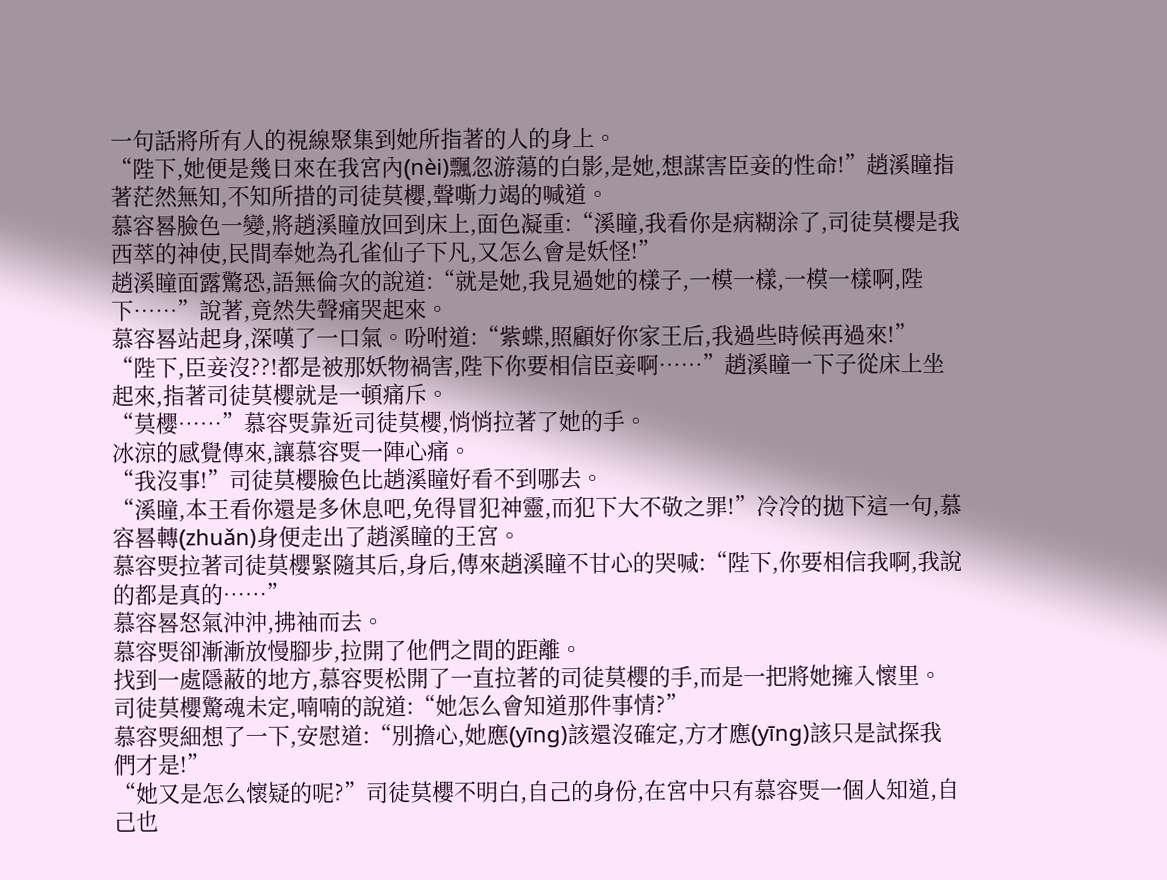一句話將所有人的視線聚集到她所指著的人的身上。
“陛下,她便是幾日來在我宮內(nèi)飄忽游蕩的白影,是她,想謀害臣妾的性命!”趙溪瞳指著茫然無知,不知所措的司徒莫櫻,聲嘶力竭的喊道。
慕容晷臉色一變,將趙溪瞳放回到床上,面色凝重:“溪瞳,我看你是病糊涂了,司徒莫櫻是我西萃的神使,民間奉她為孔雀仙子下凡,又怎么會是妖怪!”
趙溪瞳面露驚恐,語無倫次的說道:“就是她,我見過她的樣子,一模一樣,一模一樣啊,陛下……”說著,竟然失聲痛哭起來。
慕容晷站起身,深嘆了一口氣。吩咐道:“紫蝶,照顧好你家王后,我過些時候再過來!”
“陛下,臣妾沒??!都是被那妖物禍害,陛下你要相信臣妾啊……”趙溪瞳一下子從床上坐起來,指著司徒莫櫻就是一頓痛斥。
“莫櫻……”慕容煚靠近司徒莫櫻,悄悄拉著了她的手。
冰涼的感覺傳來,讓慕容煚一陣心痛。
“我沒事!”司徒莫櫻臉色比趙溪瞳好看不到哪去。
“溪瞳,本王看你還是多休息吧,免得冒犯神靈,而犯下大不敬之罪!”冷冷的拋下這一句,慕容晷轉(zhuǎn)身便走出了趙溪瞳的王宮。
慕容煚拉著司徒莫櫻緊隨其后,身后,傳來趙溪瞳不甘心的哭喊:“陛下,你要相信我啊,我說的都是真的……”
慕容晷怒氣沖沖,拂袖而去。
慕容煚卻漸漸放慢腳步,拉開了他們之間的距離。
找到一處隱蔽的地方,慕容煚松開了一直拉著的司徒莫櫻的手,而是一把將她擁入懷里。
司徒莫櫻驚魂未定,喃喃的說道:“她怎么會知道那件事情?”
慕容煚細想了一下,安慰道:“別擔心,她應(yīng)該還沒確定,方才應(yīng)該只是試探我們才是!”
“她又是怎么懷疑的呢?”司徒莫櫻不明白,自己的身份,在宮中只有慕容煚一個人知道,自己也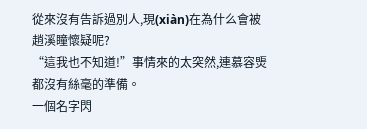從來沒有告訴過別人,現(xiàn)在為什么會被趙溪瞳懷疑呢?
“這我也不知道!”事情來的太突然,連慕容煚都沒有絲毫的準備。
一個名字閃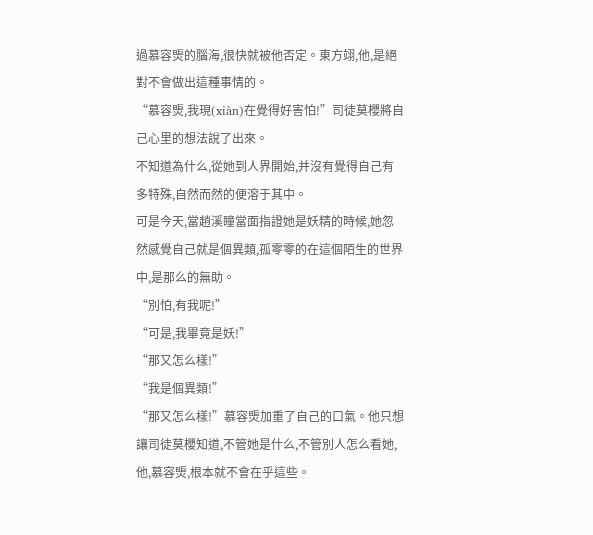過慕容煚的腦海,很快就被他否定。東方翊,他,是絕對不會做出這種事情的。
“慕容煚,我現(xiàn)在覺得好害怕!”司徒莫櫻將自己心里的想法說了出來。
不知道為什么,從她到人界開始,并沒有覺得自己有多特殊,自然而然的便溶于其中。
可是今天,當趙溪瞳當面指證她是妖精的時候,她忽然感覺自己就是個異類,孤零零的在這個陌生的世界中,是那么的無助。
“別怕,有我呢!”
“可是,我畢竟是妖!”
“那又怎么樣!”
“我是個異類!”
“那又怎么樣!”慕容煚加重了自己的口氣。他只想讓司徒莫櫻知道,不管她是什么,不管別人怎么看她,他,慕容煚,根本就不會在乎這些。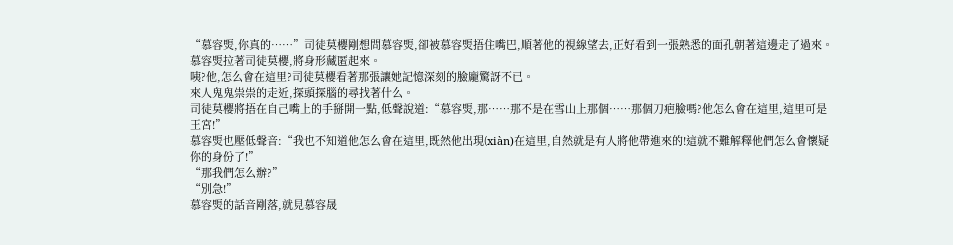“慕容煚,你真的……”司徒莫櫻剛想問慕容煚,卻被慕容煚捂住嘴巴,順著他的視線望去,正好看到一張熟悉的面孔朝著這邊走了過來。
慕容煚拉著司徒莫櫻,將身形藏匿起來。
咦?他,怎么會在這里?司徒莫櫻看著那張讓她記憶深刻的臉龐驚訝不已。
來人鬼鬼祟祟的走近,探頭探腦的尋找著什么。
司徒莫櫻將捂在自己嘴上的手掰開一點,低聲說道:“慕容煚,那……那不是在雪山上那個……那個刀疤臉嗎?他怎么會在這里,這里可是王宮!”
慕容煚也壓低聲音:“我也不知道他怎么會在這里,既然他出現(xiàn)在這里,自然就是有人將他帶進來的!這就不難解釋他們怎么會懷疑你的身份了!”
“那我們怎么辦?”
“別急!”
慕容煚的話音剛落,就見慕容晟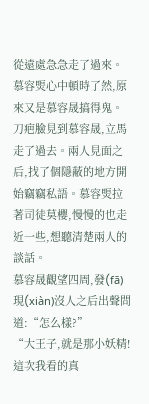從遠處急急走了過來。慕容煚心中頓時了然,原來又是慕容晟搞得鬼。
刀疤臉見到慕容晟,立馬走了過去。兩人見面之后,找了個隱蔽的地方開始竊竊私語。慕容煚拉著司徒莫櫻,慢慢的也走近一些,想聽清楚兩人的談話。
慕容晟觀望四周,發(fā)現(xiàn)沒人之后出聲問道:“怎么樣?”
“大王子,就是那小妖精!這次我看的真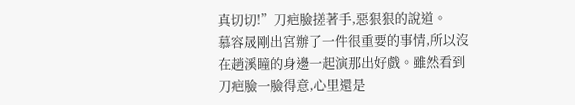真切切!”刀疤臉搓著手,惡狠狠的說道。
慕容晟剛出宮辦了一件很重要的事情,所以沒在趙溪瞳的身邊一起演那出好戲。雖然看到刀疤臉一臉得意,心里還是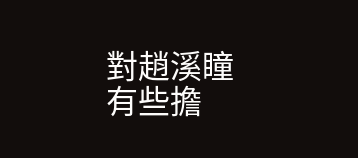對趙溪瞳有些擔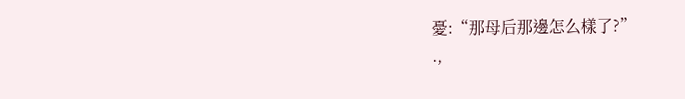憂:“那母后那邊怎么樣了?”
.,